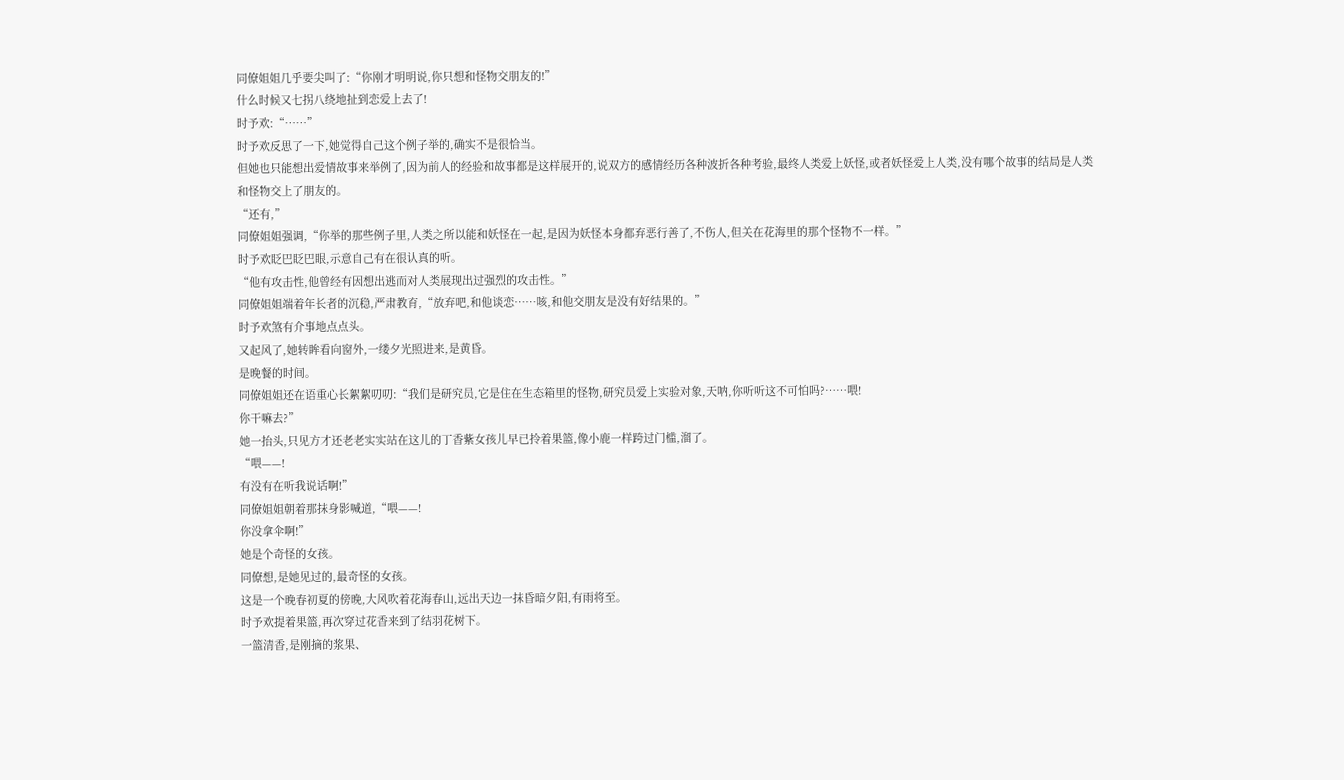同僚姐姐几乎要尖叫了:“你刚才明明说,你只想和怪物交朋友的!”
什么时候又七拐八绕地扯到恋爱上去了!
时予欢:“……”
时予欢反思了一下,她觉得自己这个例子举的,确实不是很恰当。
但她也只能想出爱情故事来举例了,因为前人的经验和故事都是这样展开的,说双方的感情经历各种波折各种考验,最终人类爱上妖怪,或者妖怪爱上人类,没有哪个故事的结局是人类和怪物交上了朋友的。
“还有,”
同僚姐姐强调,“你举的那些例子里,人类之所以能和妖怪在一起,是因为妖怪本身都弃恶行善了,不伤人,但关在花海里的那个怪物不一样。”
时予欢眨巴眨巴眼,示意自己有在很认真的听。
“他有攻击性,他曾经有因想出逃而对人类展现出过强烈的攻击性。”
同僚姐姐端着年长者的沉稳,严肃教育,“放弃吧,和他谈恋……咳,和他交朋友是没有好结果的。”
时予欢煞有介事地点点头。
又起风了,她转眸看向窗外,一缕夕光照进来,是黄昏。
是晚餐的时间。
同僚姐姐还在语重心长絮絮叨叨:“我们是研究员,它是住在生态箱里的怪物,研究员爱上实验对象,天呐,你听听这不可怕吗?……喂!
你干嘛去?”
她一抬头,只见方才还老老实实站在这儿的丁香紫女孩儿早已拎着果篮,像小鹿一样跨过门槛,溜了。
“喂——!
有没有在听我说话啊!”
同僚姐姐朝着那抹身影喊道,“喂——!
你没拿伞啊!”
她是个奇怪的女孩。
同僚想,是她见过的,最奇怪的女孩。
这是一个晚春初夏的傍晚,大风吹着花海春山,远出天边一抹昏暗夕阳,有雨将至。
时予欢提着果篮,再次穿过花香来到了结羽花树下。
一篮清香,是刚摘的浆果、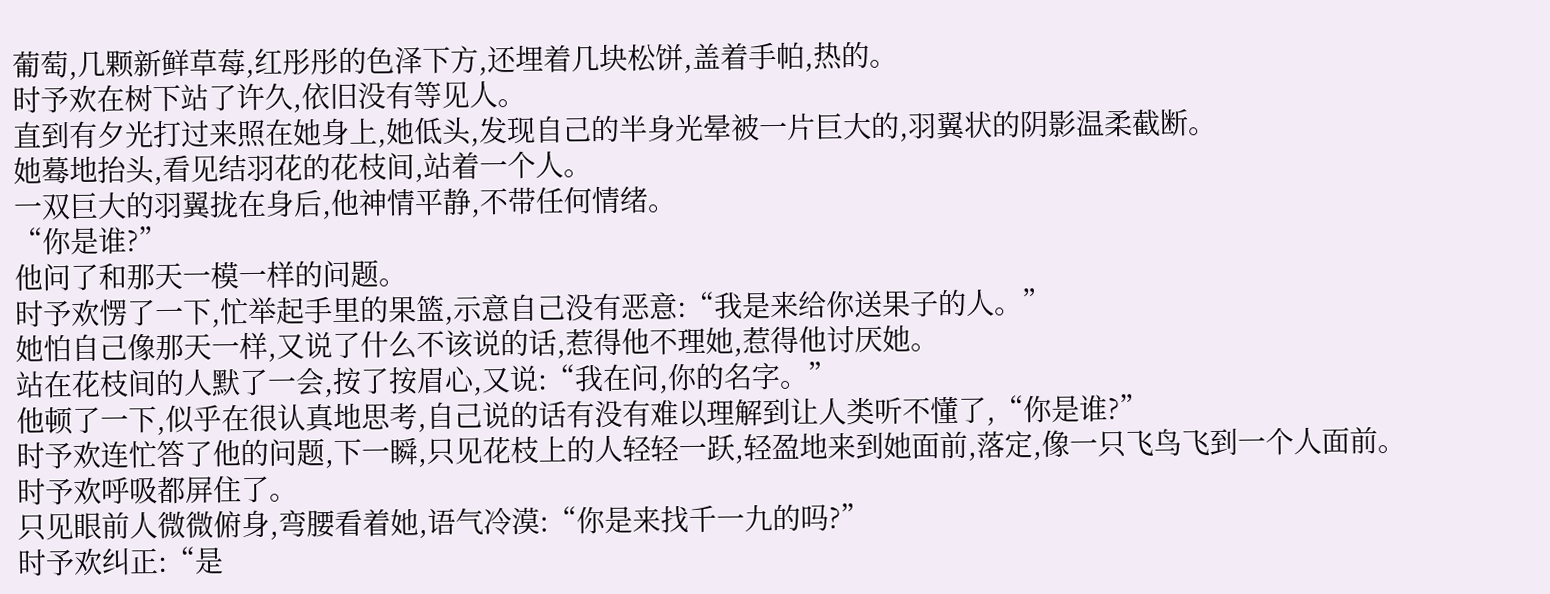葡萄,几颗新鲜草莓,红彤彤的色泽下方,还埋着几块松饼,盖着手帕,热的。
时予欢在树下站了许久,依旧没有等见人。
直到有夕光打过来照在她身上,她低头,发现自己的半身光晕被一片巨大的,羽翼状的阴影温柔截断。
她蓦地抬头,看见结羽花的花枝间,站着一个人。
一双巨大的羽翼拢在身后,他神情平静,不带任何情绪。
“你是谁?”
他问了和那天一模一样的问题。
时予欢愣了一下,忙举起手里的果篮,示意自己没有恶意:“我是来给你送果子的人。”
她怕自己像那天一样,又说了什么不该说的话,惹得他不理她,惹得他讨厌她。
站在花枝间的人默了一会,按了按眉心,又说:“我在问,你的名字。”
他顿了一下,似乎在很认真地思考,自己说的话有没有难以理解到让人类听不懂了,“你是谁?”
时予欢连忙答了他的问题,下一瞬,只见花枝上的人轻轻一跃,轻盈地来到她面前,落定,像一只飞鸟飞到一个人面前。
时予欢呼吸都屏住了。
只见眼前人微微俯身,弯腰看着她,语气冷漠:“你是来找千一九的吗?”
时予欢纠正:“是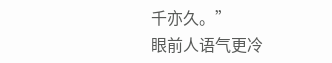千亦久。”
眼前人语气更冷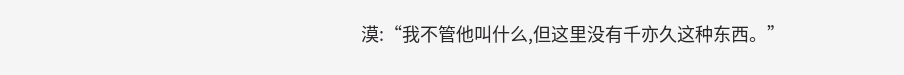漠:“我不管他叫什么,但这里没有千亦久这种东西。”